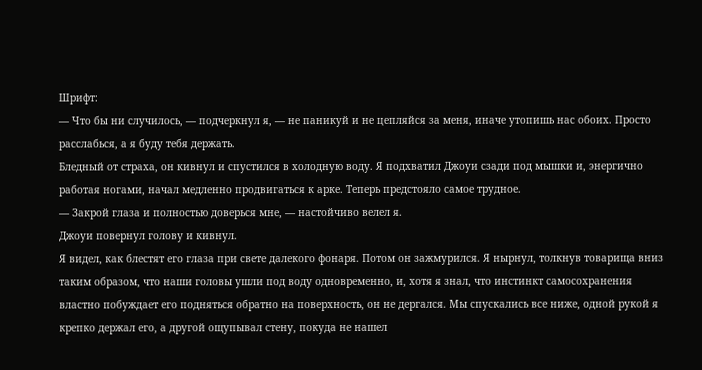Шрифт:
— Что бы ни случилось, — подчеркнул я, — не паникуй и не цепляйся за меня, иначе утопишь нас обоих. Просто расслабься, а я буду тебя держать.
Бледный от страха, он кивнул и спустился в холодную воду. Я подхватил Джоуи сзади под мышки и, энергично работая ногами, начал медленно продвигаться к арке. Теперь предстояло самое трудное.
— Закрой глаза и полностью доверься мне, — настойчиво велел я.
Джоуи повернул голову и кивнул.
Я видел, как блестят его глаза при свете далекого фонаря. Потом он зажмурился. Я нырнул, толкнув товарища вниз таким образом, что наши головы ушли под воду одновременно, и, хотя я знал, что инстинкт самосохранения властно побуждает его подняться обратно на поверхность, он не дергался. Мы спускались все ниже, одной рукой я крепко держал его, а другой ощупывал стену, покуда не нашел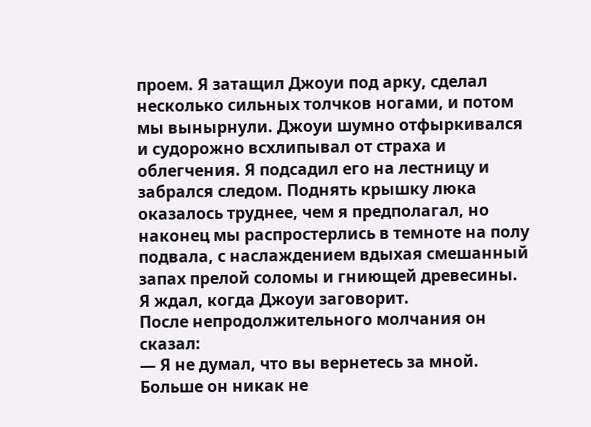проем. Я затащил Джоуи под арку, сделал несколько сильных толчков ногами, и потом мы вынырнули. Джоуи шумно отфыркивался и судорожно всхлипывал от страха и облегчения. Я подсадил его на лестницу и забрался следом. Поднять крышку люка оказалось труднее, чем я предполагал, но наконец мы распростерлись в темноте на полу подвала, с наслаждением вдыхая смешанный запах прелой соломы и гниющей древесины.
Я ждал, когда Джоуи заговорит.
После непродолжительного молчания он сказал:
— Я не думал, что вы вернетесь за мной.
Больше он никак не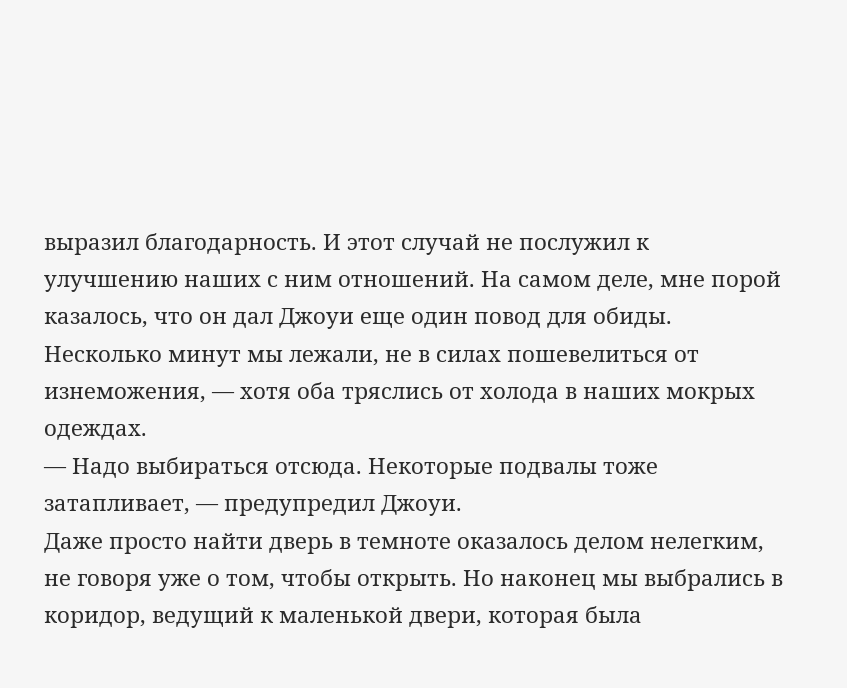выразил благодарность. И этот случай не послужил к улучшению наших с ним отношений. На самом деле, мне порой казалось, что он дал Джоуи еще один повод для обиды.
Несколько минут мы лежали, не в силах пошевелиться от изнеможения, — хотя оба тряслись от холода в наших мокрых одеждах.
— Надо выбираться отсюда. Некоторые подвалы тоже затапливает, — предупредил Джоуи.
Даже просто найти дверь в темноте оказалось делом нелегким, не говоря уже о том, чтобы открыть. Но наконец мы выбрались в коридор, ведущий к маленькой двери, которая была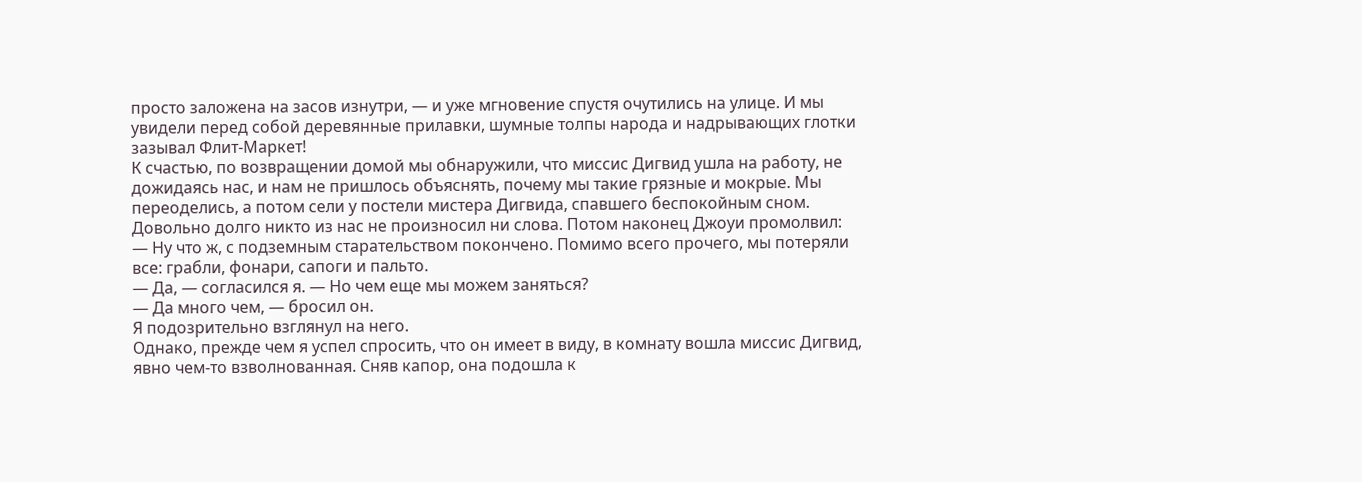просто заложена на засов изнутри, — и уже мгновение спустя очутились на улице. И мы увидели перед собой деревянные прилавки, шумные толпы народа и надрывающих глотки зазывал Флит-Маркет!
К счастью, по возвращении домой мы обнаружили, что миссис Дигвид ушла на работу, не дожидаясь нас, и нам не пришлось объяснять, почему мы такие грязные и мокрые. Мы переоделись, а потом сели у постели мистера Дигвида, спавшего беспокойным сном.
Довольно долго никто из нас не произносил ни слова. Потом наконец Джоуи промолвил:
— Ну что ж, с подземным старательством покончено. Помимо всего прочего, мы потеряли все: грабли, фонари, сапоги и пальто.
— Да, — согласился я. — Но чем еще мы можем заняться?
— Да много чем, — бросил он.
Я подозрительно взглянул на него.
Однако, прежде чем я успел спросить, что он имеет в виду, в комнату вошла миссис Дигвид, явно чем-то взволнованная. Сняв капор, она подошла к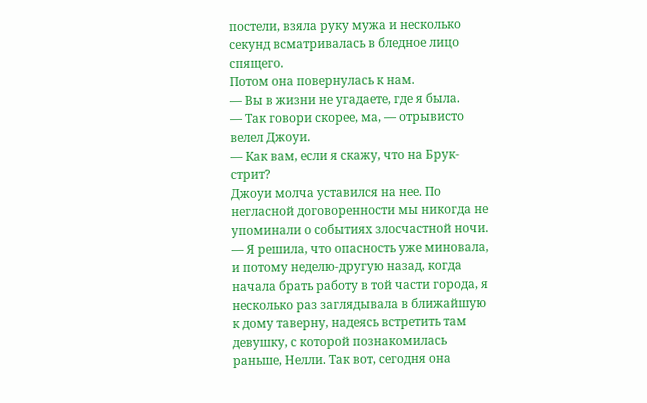постели, взяла руку мужа и несколько секунд всматривалась в бледное лицо спящего.
Потом она повернулась к нам.
— Вы в жизни не угадаете, где я была.
— Так говори скорее, ма, — отрывисто велел Джоуи.
— Как вам, если я скажу, что на Брук-стрит?
Джоуи молча уставился на нее. По негласной договоренности мы никогда не упоминали о событиях злосчастной ночи.
— Я решила, что опасность уже миновала, и потому неделю-другую назад, когда начала брать работу в той части города, я несколько раз заглядывала в ближайшую к дому таверну, надеясь встретить там девушку, с которой познакомилась раньше, Нелли. Так вот, сегодня она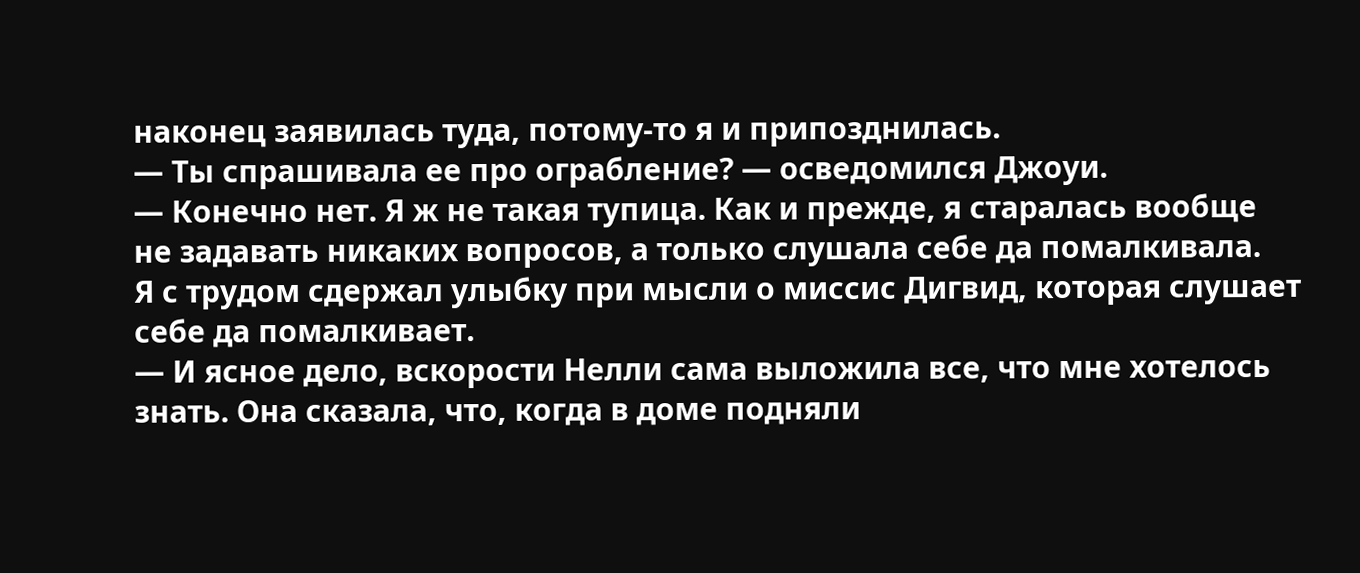наконец заявилась туда, потому-то я и припозднилась.
— Ты спрашивала ее про ограбление? — осведомился Джоуи.
— Конечно нет. Я ж не такая тупица. Как и прежде, я старалась вообще не задавать никаких вопросов, а только слушала себе да помалкивала.
Я с трудом сдержал улыбку при мысли о миссис Дигвид, которая слушает себе да помалкивает.
— И ясное дело, вскорости Нелли сама выложила все, что мне хотелось знать. Она сказала, что, когда в доме подняли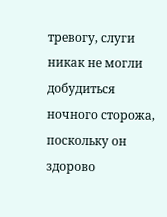тревогу, слуги никак не могли добудиться ночного сторожа, поскольку он здорово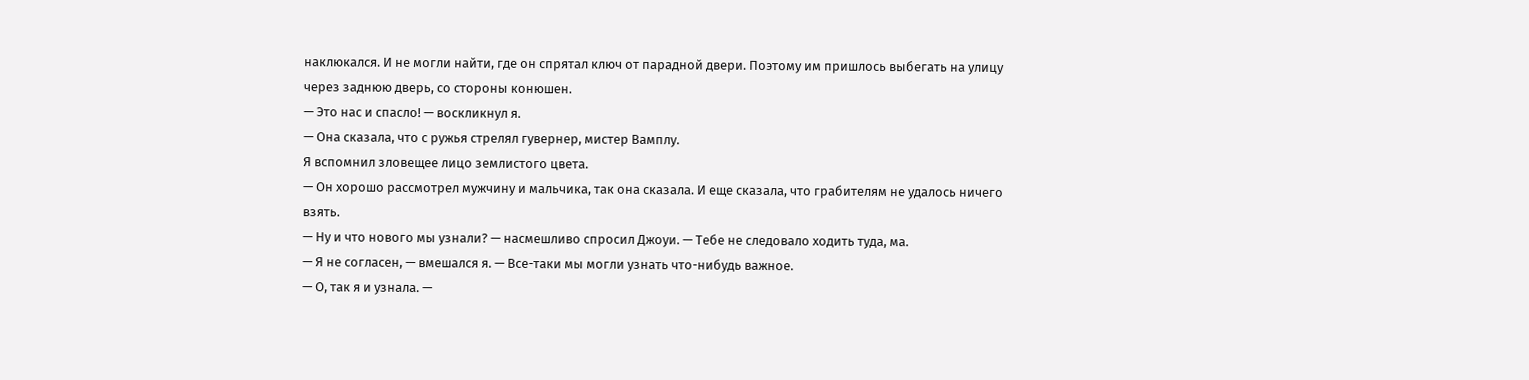наклюкался. И не могли найти, где он спрятал ключ от парадной двери. Поэтому им пришлось выбегать на улицу через заднюю дверь, со стороны конюшен.
— Это нас и спасло! — воскликнул я.
— Она сказала, что с ружья стрелял гувернер, мистер Вамплу.
Я вспомнил зловещее лицо землистого цвета.
— Он хорошо рассмотрел мужчину и мальчика, так она сказала. И еще сказала, что грабителям не удалось ничего взять.
— Ну и что нового мы узнали? — насмешливо спросил Джоуи. — Тебе не следовало ходить туда, ма.
— Я не согласен, — вмешался я. — Все-таки мы могли узнать что-нибудь важное.
— О, так я и узнала. —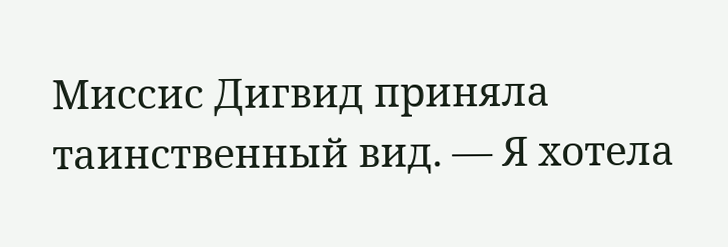Миссис Дигвид приняла таинственный вид. — Я хотела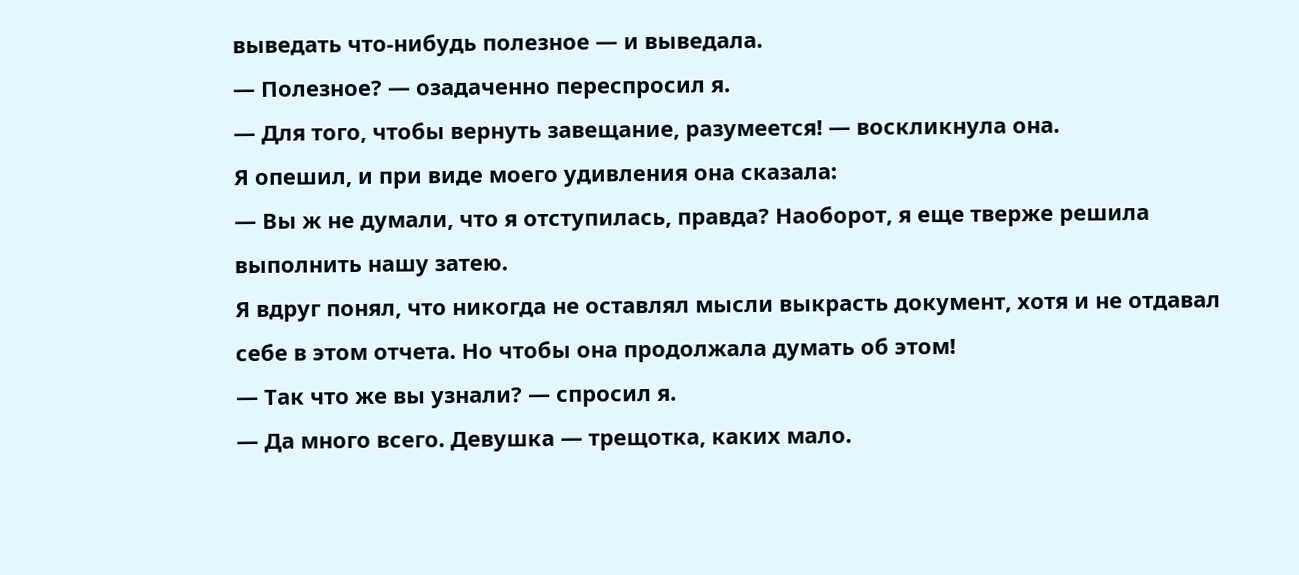выведать что-нибудь полезное — и выведала.
— Полезное? — озадаченно переспросил я.
— Для того, чтобы вернуть завещание, разумеется! — воскликнула она.
Я опешил, и при виде моего удивления она сказала:
— Вы ж не думали, что я отступилась, правда? Наоборот, я еще тверже решила выполнить нашу затею.
Я вдруг понял, что никогда не оставлял мысли выкрасть документ, хотя и не отдавал себе в этом отчета. Но чтобы она продолжала думать об этом!
— Так что же вы узнали? — спросил я.
— Да много всего. Девушка — трещотка, каких мало.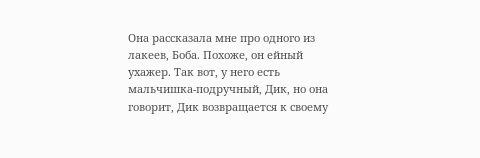Она рассказала мне про одного из лакеев, Боба. Похоже, он ейный ухажер. Так вот, у него есть мальчишка-подручный, Дик, но она говорит, Дик возвращается к своему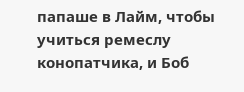папаше в Лайм, чтобы учиться ремеслу конопатчика, и Боб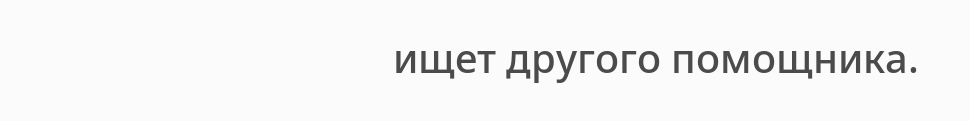ищет другого помощника.